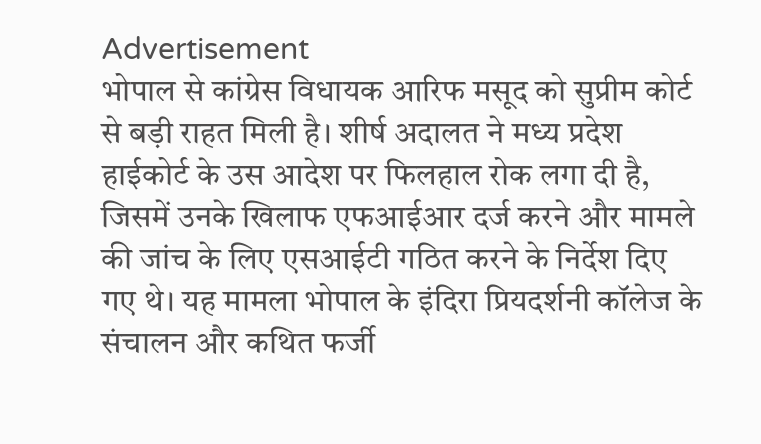Advertisement
भोपाल से कांग्रेस विधायक आरिफ मसूद को सुप्रीम कोर्ट से बड़ी राहत मिली है। शीर्ष अदालत ने मध्य प्रदेश हाईकोर्ट के उस आदेश पर फिलहाल रोक लगा दी है, जिसमें उनके खिलाफ एफआईआर दर्ज करने और मामले की जांच के लिए एसआईटी गठित करने के निर्देश दिए गए थे। यह मामला भोपाल के इंदिरा प्रियदर्शनी कॉलेज के संचालन और कथित फर्जी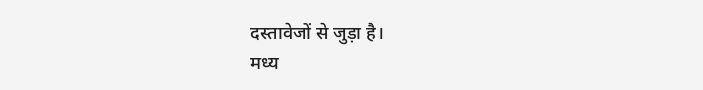दस्तावेजों से जुड़ा है।
मध्य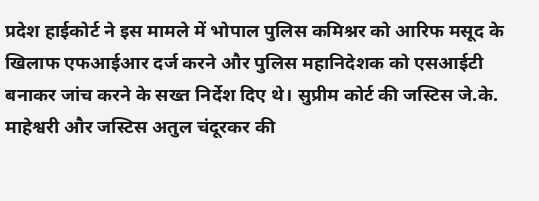प्रदेश हाईकोर्ट ने इस मामले में भोपाल पुलिस कमिश्नर को आरिफ मसूद के खिलाफ एफआईआर दर्ज करने और पुलिस महानिदेशक को एसआईटी बनाकर जांच करने के सख्त निर्देश दिए थे। सुप्रीम कोर्ट की जस्टिस जे.के. माहेश्वरी और जस्टिस अतुल चंदूरकर की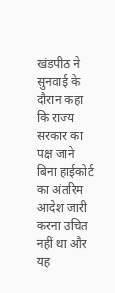खंडपीठ ने सुनवाई के दौरान कहा कि राज्य सरकार का पक्ष जाने बिना हाईकोर्ट का अंतरिम आदेश जारी करना उचित नहीं था और यह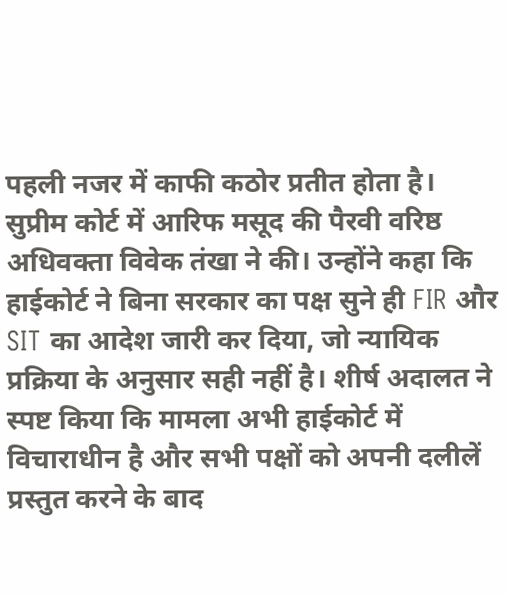पहली नजर में काफी कठोर प्रतीत होता है।
सुप्रीम कोर्ट में आरिफ मसूद की पैरवी वरिष्ठ अधिवक्ता विवेक तंखा ने की। उन्होंने कहा कि हाईकोर्ट ने बिना सरकार का पक्ष सुने ही FIR और SIT का आदेश जारी कर दिया, जो न्यायिक प्रक्रिया के अनुसार सही नहीं है। शीर्ष अदालत ने स्पष्ट किया कि मामला अभी हाईकोर्ट में विचाराधीन है और सभी पक्षों को अपनी दलीलें प्रस्तुत करने के बाद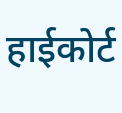हाईकोर्ट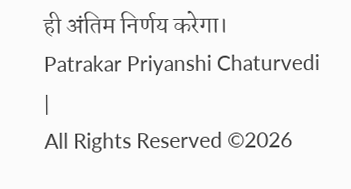ही अंतिम निर्णय करेगा।
Patrakar Priyanshi Chaturvedi
|
All Rights Reserved ©2026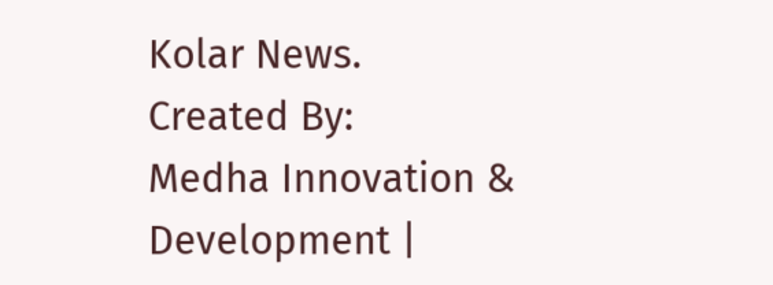Kolar News.
Created By:
Medha Innovation & Development |